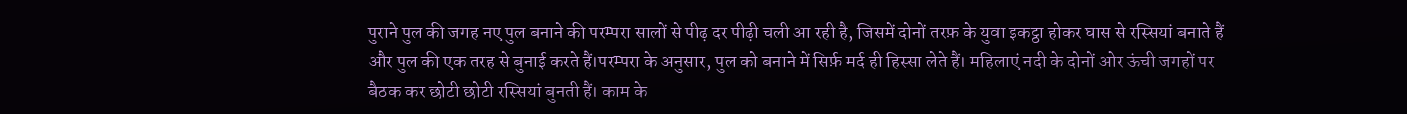पुराने पुल की जगह नए पुल बनाने की परम्परा सालों से पीढ़ दर पीढ़ी चली आ रही है, जिसमें दोनों तरफ़ के युवा इकट्ठा होकर घास से रस्सियां बनाते हैं और पुल की एक तरह से बुनाई करते हैं।परम्परा के अनुसार, पुल को बनाने में सिर्फ़ मर्द ही हिस्सा लेते हैं। महिलाएं नदी के दोनों ओर ऊंची जगहों पर बैठक कर छोटी छोटी रस्सियां बुनती हैं। काम के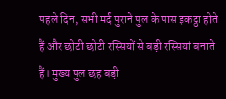पहले दिन, सभी मर्द पुराने पुल के पास इकट्ठा होते हैं और छोटी छोटी रस्सियों से बड़ी रस्सियां बनाते हैं। मुख्य पुल छह बड़ी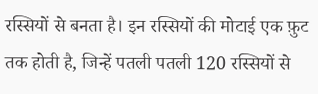रस्सियों से बनता है। इन रस्सियों की मोटाई एक फ़ुट तक होती है, जिन्हें पतली पतली 120 रस्सियों से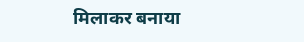मिलाकर बनाया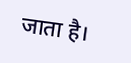जाता है।